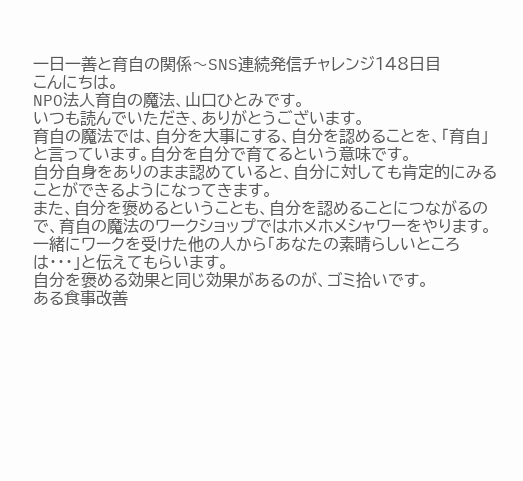一日一善と育自の関係〜SNS連続発信チャレンジ148日目
こんにちは。
NPO法人育自の魔法、山口ひとみです。
いつも読んでいただき、ありがとうございます。
育自の魔法では、自分を大事にする、自分を認めることを、「育自」と言っています。自分を自分で育てるという意味です。
自分自身をありのまま認めていると、自分に対しても肯定的にみることができるようになってきます。
また、自分を褒めるということも、自分を認めることにつながるので、育自の魔法のワークショップではホメホメシャワーをやります。
一緒にワークを受けた他の人から「あなたの素晴らしいところは・・・」と伝えてもらいます。
自分を褒める効果と同じ効果があるのが、ゴミ拾いです。
ある食事改善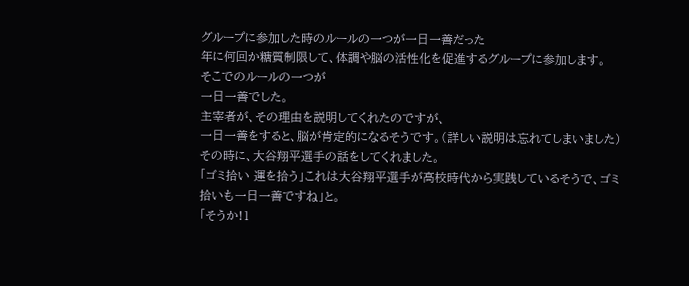グループに参加した時のルールの一つが一日一善だった
年に何回か糖質制限して、体調や脳の活性化を促進するグループに参加します。
そこでのルールの一つが
一日一善でした。
主宰者が、その理由を説明してくれたのですが、
一日一善をすると、脳が肯定的になるそうです。(詳しい説明は忘れてしまいました)
その時に、大谷翔平選手の話をしてくれました。
「ゴミ拾い 運を拾う」これは大谷翔平選手が高校時代から実践しているそうで、ゴミ拾いも一日一善ですね」と。
「そうか!1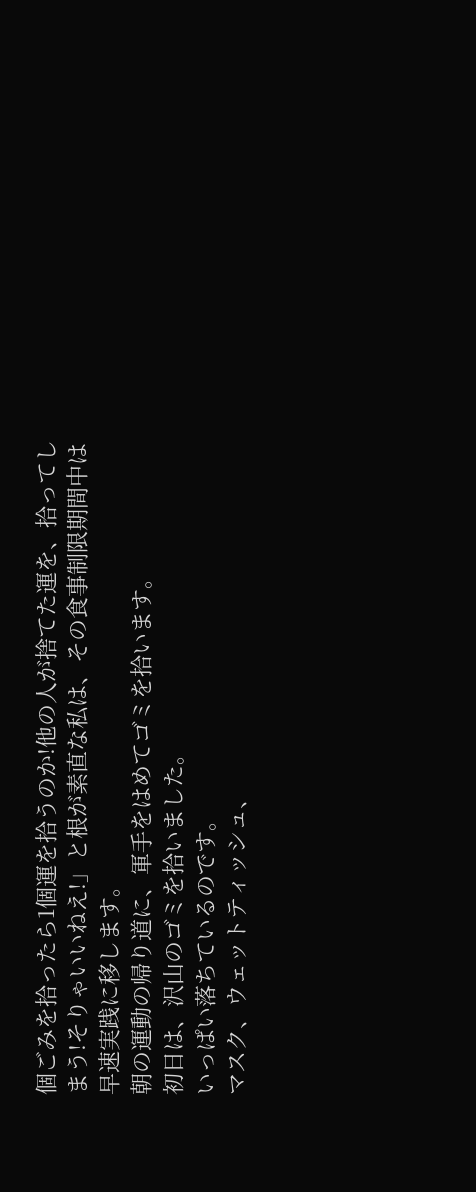個ごみを拾ったら1個運を拾うのか!他の人が捨てた運を、拾ってしまう!そりゃいいねえ!」と根が素直な私は、その食事制限期間中は早速実践に移します。
朝の運動の帰り道に、軍手をはめてゴミを拾います。
初日は、沢山のゴミを拾いました。
いっぱい落ちているのです。
マスク、ウェットティッシュ、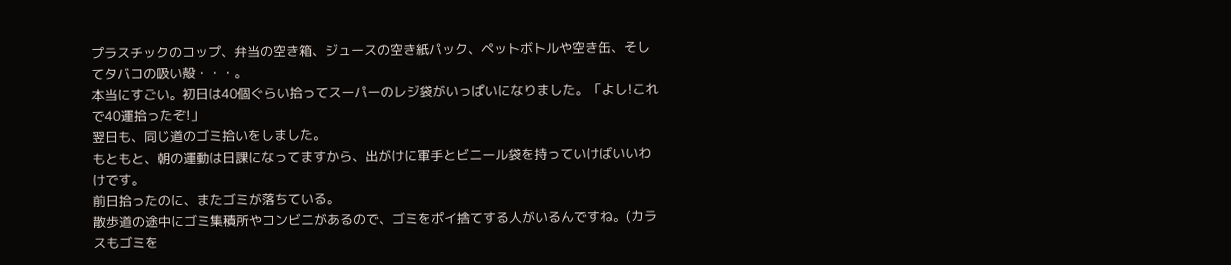プラスチックのコップ、弁当の空き箱、ジュースの空き紙パック、ペットボトルや空き缶、そしてタバコの吸い殻・・・。
本当にすごい。初日は40個ぐらい拾ってスーパーのレジ袋がいっぱいになりました。「よし!これで40運拾ったぞ!」
翌日も、同じ道のゴミ拾いをしました。
もともと、朝の運動は日課になってますから、出がけに軍手とビニール袋を持っていけばいいわけです。
前日拾ったのに、またゴミが落ちている。
散歩道の途中にゴミ集積所やコンビニがあるので、ゴミをポイ捨てする人がいるんですね。(カラスもゴミを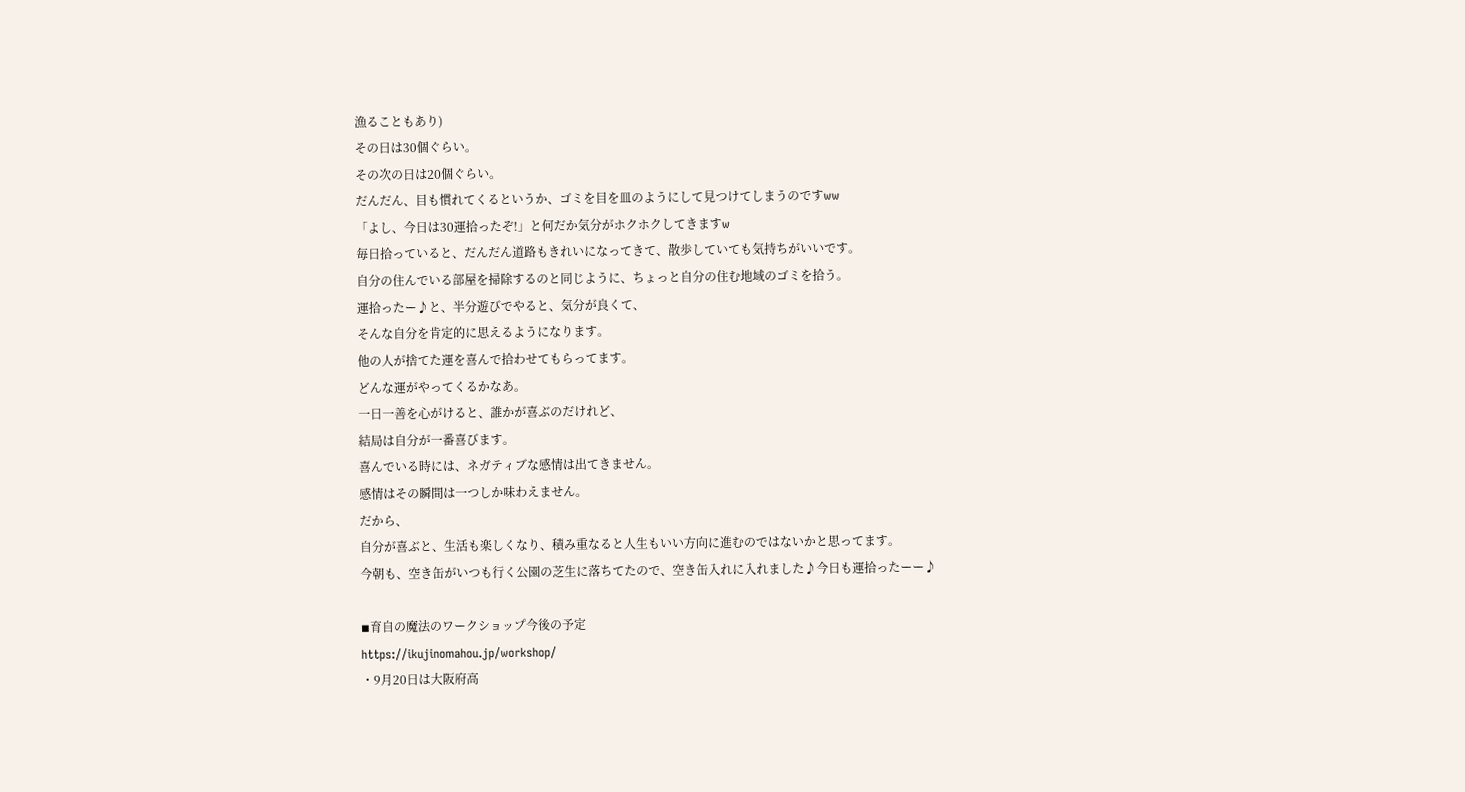漁ることもあり)
その日は30個ぐらい。
その次の日は20個ぐらい。
だんだん、目も慣れてくるというか、ゴミを目を皿のようにして見つけてしまうのですww
「よし、今日は30運拾ったぞ!」と何だか気分がホクホクしてきますw
毎日拾っていると、だんだん道路もきれいになってきて、散歩していても気持ちがいいです。
自分の住んでいる部屋を掃除するのと同じように、ちょっと自分の住む地域のゴミを拾う。
運拾ったー♪と、半分遊びでやると、気分が良くて、
そんな自分を肯定的に思えるようになります。
他の人が捨てた運を喜んで拾わせてもらってます。
どんな運がやってくるかなあ。
一日一善を心がけると、誰かが喜ぶのだけれど、
結局は自分が一番喜びます。
喜んでいる時には、ネガティブな感情は出てきません。
感情はその瞬間は一つしか味わえません。
だから、
自分が喜ぶと、生活も楽しくなり、積み重なると人生もいい方向に進むのではないかと思ってます。
今朝も、空き缶がいつも行く公園の芝生に落ちてたので、空き缶入れに入れました♪今日も運拾ったーー♪

◾育自の魔法のワークショップ今後の予定
https://ikujinomahou.jp/workshop/
・9月20日は大阪府高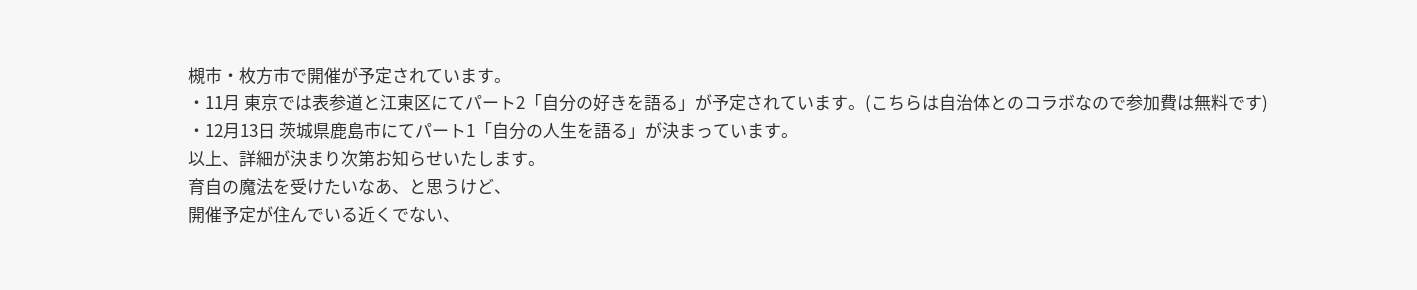槻市・枚方市で開催が予定されています。
・11月 東京では表参道と江東区にてパート2「自分の好きを語る」が予定されています。(こちらは自治体とのコラボなので参加費は無料です)
・12月13日 茨城県鹿島市にてパート1「自分の人生を語る」が決まっています。
以上、詳細が決まり次第お知らせいたします。
育自の魔法を受けたいなあ、と思うけど、
開催予定が住んでいる近くでない、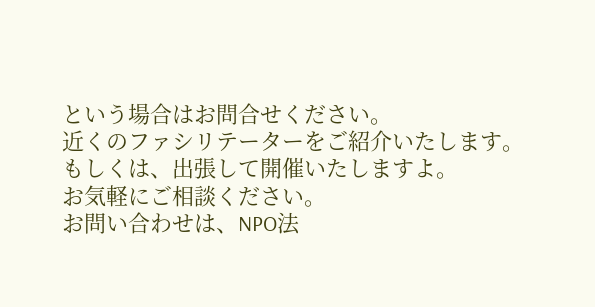という場合はお問合せください。
近くのファシリテーターをご紹介いたします。
もしくは、出張して開催いたしますよ。
お気軽にご相談ください。
お問い合わせは、NPO法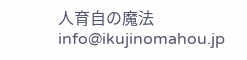人育自の魔法
info@ikujinomahou.jp